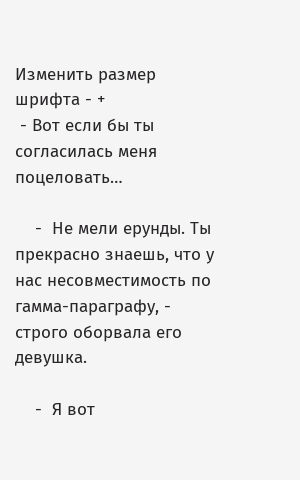Изменить размер шрифта - +
 - Вот если бы ты согласилась меня поцеловать…

    -  Не мели ерунды. Ты прекрасно знаешь, что у нас несовместимость по гамма-параграфу, - строго оборвала его девушка.

    -  Я вот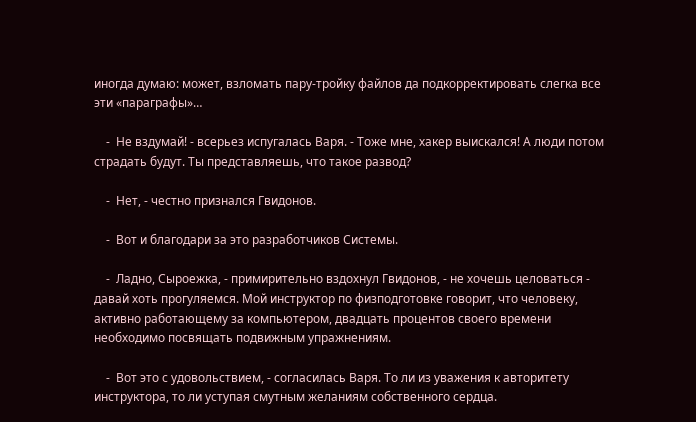иногда думаю: может, взломать пару-тройку файлов да подкорректировать слегка все эти «параграфы»…

    -  Не вздумай! - всерьез испугалась Варя. - Тоже мне, хакер выискался! А люди потом страдать будут. Ты представляешь, что такое развод?

    -  Нет, - честно признался Гвидонов.

    -  Вот и благодари за это разработчиков Системы.

    -  Ладно, Сыроежка, - примирительно вздохнул Гвидонов, - не хочешь целоваться - давай хоть прогуляемся. Мой инструктор по физподготовке говорит, что человеку, активно работающему за компьютером, двадцать процентов своего времени необходимо посвящать подвижным упражнениям.

    -  Вот это с удовольствием, - согласилась Варя. То ли из уважения к авторитету инструктора, то ли уступая смутным желаниям собственного сердца.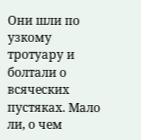Они шли по узкому тротуару и болтали о всяческих пустяках. Мало ли, о чем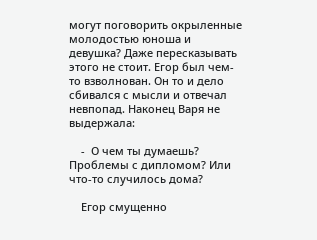могут поговорить окрыленные молодостью юноша и девушка? Даже пересказывать этого не стоит. Егор был чем-то взволнован. Он то и дело сбивался с мысли и отвечал невпопад. Наконец Варя не выдержала:

    -  О чем ты думаешь? Проблемы с дипломом? Или что-то случилось дома?

    Егор смущенно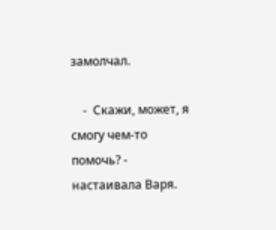замолчал.

    -  Скажи, может, я смогу чем-то помочь? - настаивала Варя.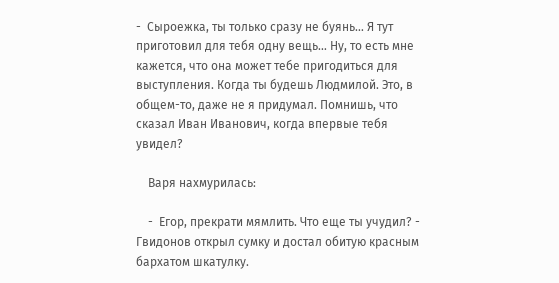-  Сыроежка, ты только сразу не буянь… Я тут приготовил для тебя одну вещь… Ну, то есть мне кажется, что она может тебе пригодиться для выступления. Когда ты будешь Людмилой. Это, в общем-то, даже не я придумал. Помнишь, что сказал Иван Иванович, когда впервые тебя увидел?

    Варя нахмурилась:

    -  Егор, прекрати мямлить. Что еще ты учудил? - Гвидонов открыл сумку и достал обитую красным бархатом шкатулку.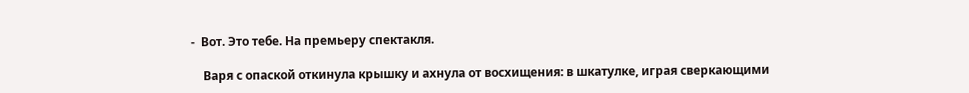-  Вот. Это тебе. На премьеру спектакля.

    Варя с опаской откинула крышку и ахнула от восхищения: в шкатулке, играя сверкающими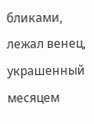бликами, лежал венец, украшенный месяцем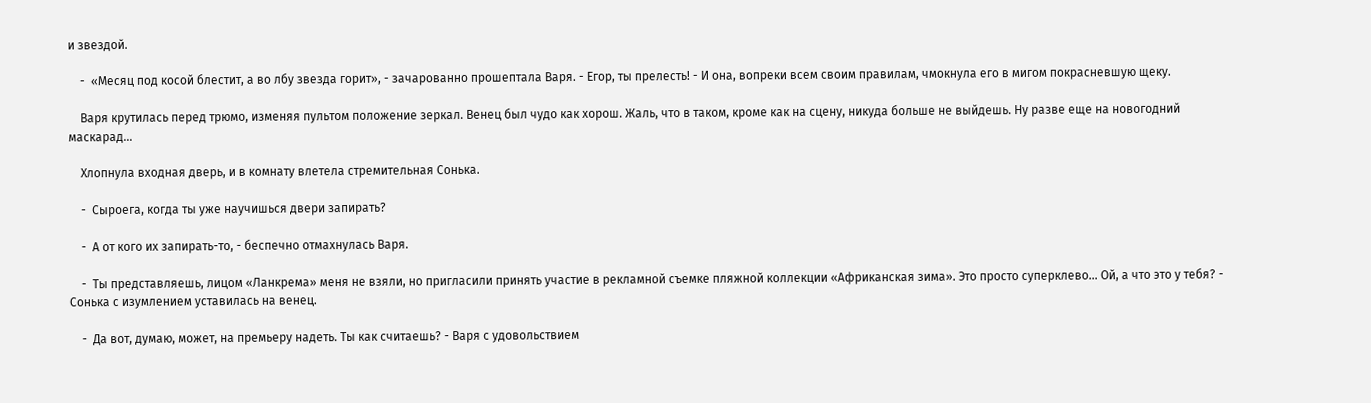и звездой.

    -  «Месяц под косой блестит, а во лбу звезда горит», - зачарованно прошептала Варя. - Егор, ты прелесть! - И она, вопреки всем своим правилам, чмокнула его в мигом покрасневшую щеку.

    Варя крутилась перед трюмо, изменяя пультом положение зеркал. Венец был чудо как хорош. Жаль, что в таком, кроме как на сцену, никуда больше не выйдешь. Ну разве еще на новогодний маскарад…

    Хлопнула входная дверь, и в комнату влетела стремительная Сонька.

    -  Сыроега, когда ты уже научишься двери запирать?

    -  А от кого их запирать-то, - беспечно отмахнулась Варя.

    -  Ты представляешь, лицом «Ланкрема» меня не взяли, но пригласили принять участие в рекламной съемке пляжной коллекции «Африканская зима». Это просто суперклево… Ой, а что это у тебя? - Сонька с изумлением уставилась на венец.

    -  Да вот, думаю, может, на премьеру надеть. Ты как считаешь? - Варя с удовольствием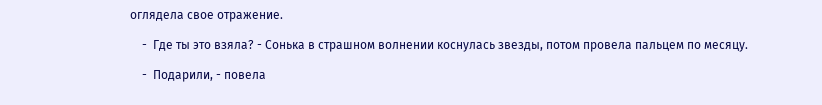оглядела свое отражение.

    -  Где ты это взяла? - Сонька в страшном волнении коснулась звезды, потом провела пальцем по месяцу.

    -  Подарили, - повела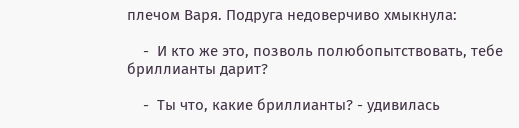плечом Варя. Подруга недоверчиво хмыкнула:

    -  И кто же это, позволь полюбопытствовать, тебе бриллианты дарит?

    -  Ты что, какие бриллианты? - удивилась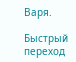Варя.

Быстрый переход